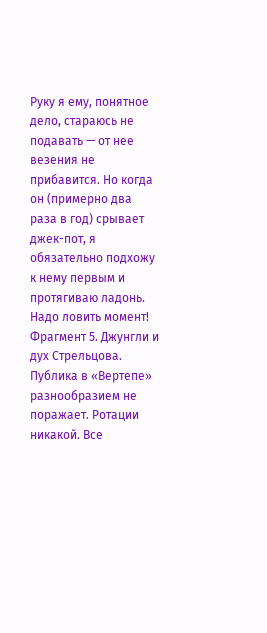Руку я ему, понятное дело, стараюсь не подавать — от нее везения не прибавится. Но когда он (примерно два раза в год) срывает джек-пот, я обязательно подхожу к нему первым и протягиваю ладонь. Надо ловить момент!
Фрагмент 5. Джунгли и дух Стрельцова.
Публика в «Вертепе» разнообразием не поражает. Ротации никакой. Все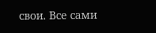свои. Все сами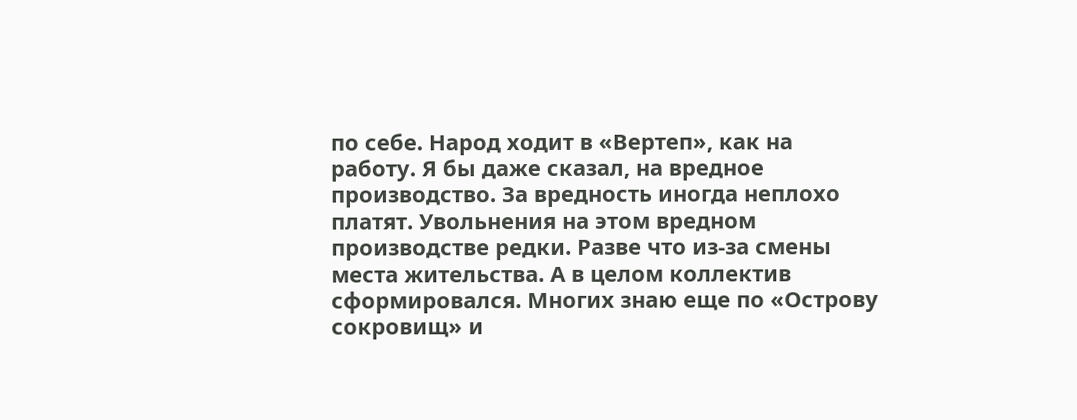по себе. Народ ходит в «Вертеп», как на работу. Я бы даже сказал, на вредное производство. За вредность иногда неплохо платят. Увольнения на этом вредном производстве редки. Разве что из-за смены места жительства. А в целом коллектив сформировался. Многих знаю еще по «Острову сокровищ» и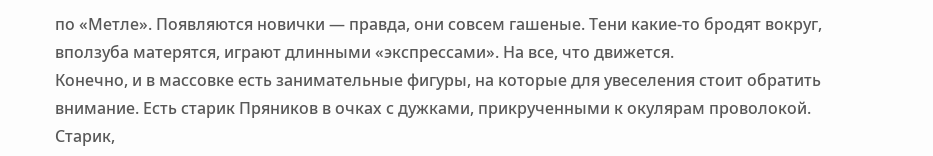по «Метле». Появляются новички — правда, они совсем гашеные. Тени какие-то бродят вокруг, вползуба матерятся, играют длинными «экспрессами». На все, что движется.
Конечно, и в массовке есть занимательные фигуры, на которые для увеселения стоит обратить внимание. Есть старик Пряников в очках с дужками, прикрученными к окулярам проволокой.
Старик,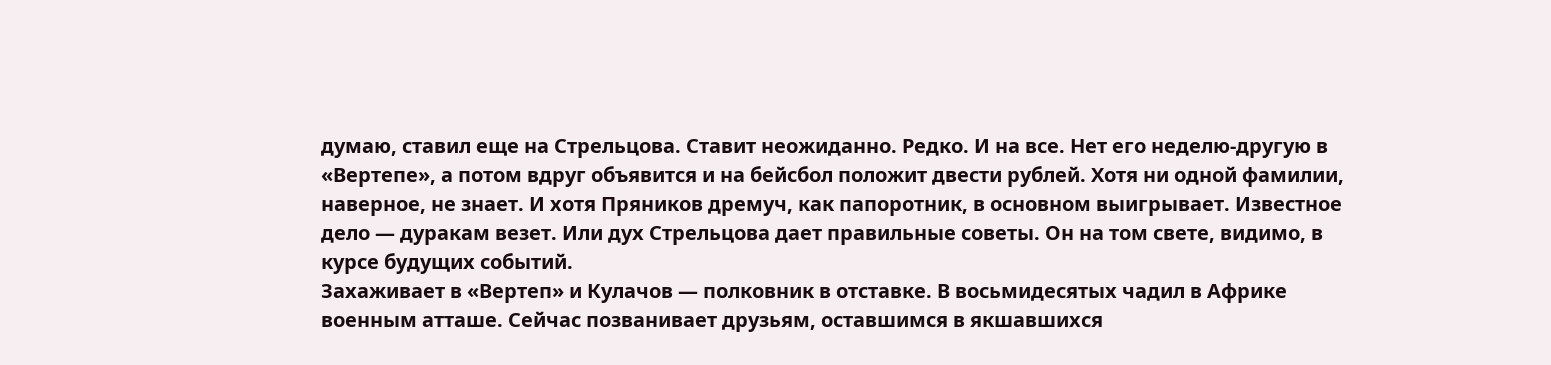думаю, ставил еще на Стрельцова. Ставит неожиданно. Редко. И на все. Нет его неделю-другую в «Вертепе», а потом вдруг объявится и на бейсбол положит двести рублей. Хотя ни одной фамилии, наверное, не знает. И хотя Пряников дремуч, как папоротник, в основном выигрывает. Известное дело — дуракам везет. Или дух Стрельцова дает правильные советы. Он на том свете, видимо, в курсе будущих событий.
Захаживает в «Вертеп» и Кулачов — полковник в отставке. В восьмидесятых чадил в Африке военным атташе. Сейчас позванивает друзьям, оставшимся в якшавшихся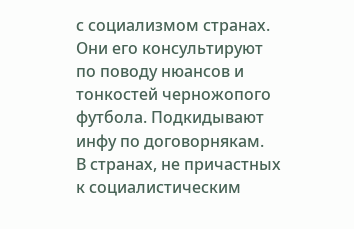с социализмом странах. Они его консультируют по поводу нюансов и тонкостей черножопого футбола. Подкидывают инфу по договорнякам.
В странах, не причастных к социалистическим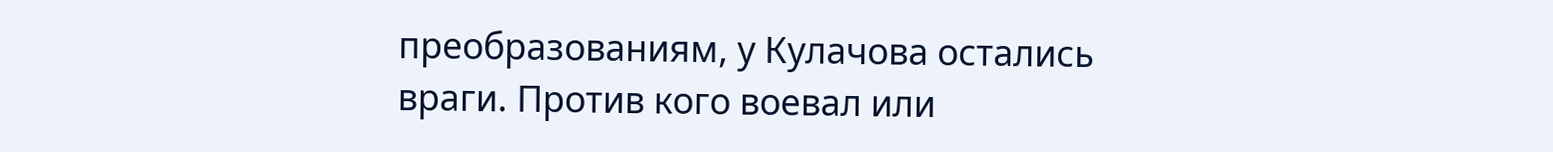преобразованиям, у Кулачова остались враги. Против кого воевал или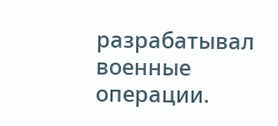разрабатывал военные операции.